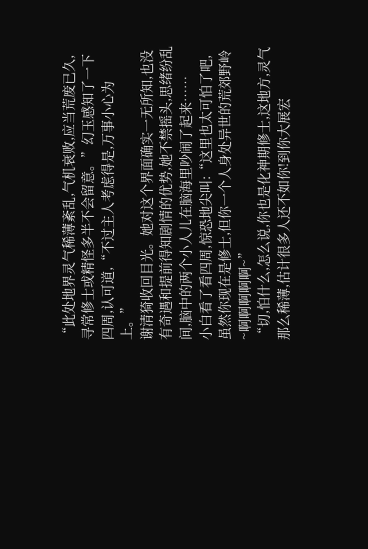“此处地界灵气稀薄紊乱,气机衰败,应当荒废已久,寻常修士或精怪多半不会留意。”幻玉感知了一下四周,认可道,“不过主人考虑得是,万事小心为上。”
谢清猗收回目光。她对这个界面确实一无所知,也没有奇遇和提前得知剧情的优势,她不禁摇头,思绪纷乱间,脑中的两个小人儿在脑海里吵闹了起来……
小白看了看四周,惊恐地尖叫:“这里也太可怕了吧,虽然你现在是修士,但你一个人身处异世的荒郊野岭~啊啊啊啊啊~”
“切,怕什么,怎么说,你也是化神期修士,这地方,灵气那么稀薄,估计很多人还不如你!到你大展宏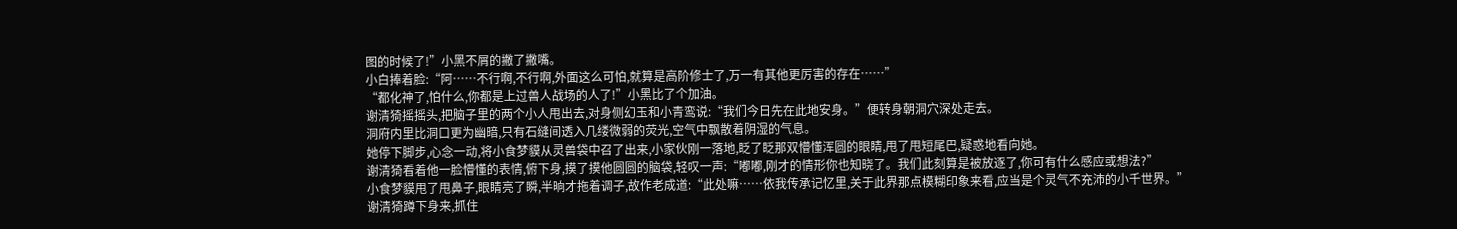图的时候了!”小黑不屑的撇了撇嘴。
小白捧着脸:“阿……不行啊,不行啊,外面这么可怕,就算是高阶修士了,万一有其他更厉害的存在……”
“都化神了,怕什么,你都是上过兽人战场的人了!”小黑比了个加油。
谢清猗摇摇头,把脑子里的两个小人甩出去,对身侧幻玉和小青鸾说:“我们今日先在此地安身。”便转身朝洞穴深处走去。
洞府内里比洞口更为幽暗,只有石缝间透入几缕微弱的荧光,空气中飘散着阴湿的气息。
她停下脚步,心念一动,将小食梦貘从灵兽袋中召了出来,小家伙刚一落地,眨了眨那双懵懂浑圆的眼睛,甩了甩短尾巴,疑惑地看向她。
谢清猗看着他一脸懵懂的表情,俯下身,摸了摸他圆圆的脑袋,轻叹一声:“嘟嘟,刚才的情形你也知晓了。我们此刻算是被放逐了,你可有什么感应或想法?”
小食梦貘甩了甩鼻子,眼睛亮了瞬,半晌才拖着调子,故作老成道:“此处嘛……依我传承记忆里,关于此界那点模糊印象来看,应当是个灵气不充沛的小千世界。”
谢清猗蹲下身来,抓住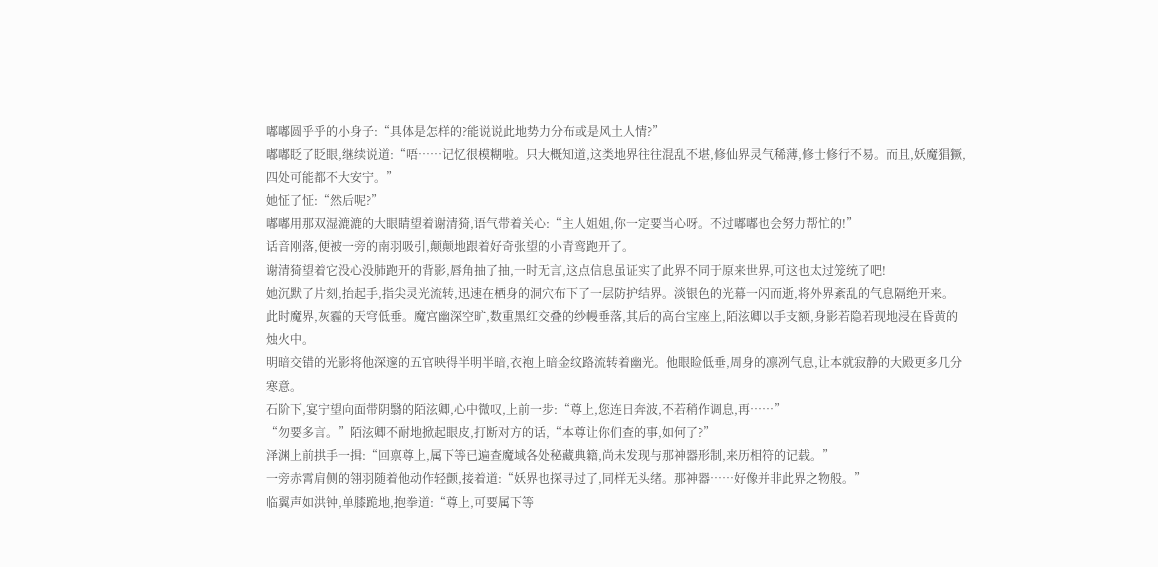嘟嘟圆乎乎的小身子:“具体是怎样的?能说说此地势力分布或是风土人情?”
嘟嘟眨了眨眼,继续说道:“唔……记忆很模糊啦。只大概知道,这类地界往往混乱不堪,修仙界灵气稀薄,修士修行不易。而且,妖魔猖獗,四处可能都不大安宁。”
她怔了怔:“然后呢?”
嘟嘟用那双湿漉漉的大眼睛望着谢清猗,语气带着关心:“主人姐姐,你一定要当心呀。不过嘟嘟也会努力帮忙的!”
话音刚落,便被一旁的南羽吸引,颠颠地跟着好奇张望的小青鸾跑开了。
谢清猗望着它没心没肺跑开的背影,唇角抽了抽,一时无言,这点信息虽证实了此界不同于原来世界,可这也太过笼统了吧!
她沉默了片刻,抬起手,指尖灵光流转,迅速在栖身的洞穴布下了一层防护结界。淡银色的光幕一闪而逝,将外界紊乱的气息隔绝开来。
此时魔界,灰霾的天穹低垂。魔宫幽深空旷,数重黑红交叠的纱幔垂落,其后的高台宝座上,陌泫卿以手支额,身影若隐若现地浸在昏黄的烛火中。
明暗交错的光影将他深邃的五官映得半明半暗,衣袍上暗金纹路流转着幽光。他眼睑低垂,周身的凛冽气息,让本就寂静的大殿更多几分寒意。
石阶下,宴宁望向面带阴翳的陌泫卿,心中微叹,上前一步:“尊上,您连日奔波,不若稍作调息,再……”
“勿要多言。”陌泫卿不耐地掀起眼皮,打断对方的话,“本尊让你们查的事,如何了?”
泽渊上前拱手一揖:“回禀尊上,属下等已遍查魔域各处秘藏典籍,尚未发现与那神器形制,来历相符的记载。”
一旁赤霄肩侧的翎羽随着他动作轻颤,接着道:“妖界也探寻过了,同样无头绪。那神器……好像并非此界之物般。”
临翼声如洪钟,单膝跪地,抱拳道:“尊上,可要属下等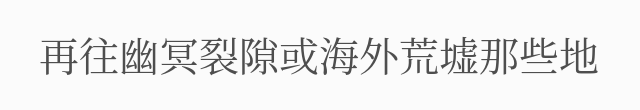再往幽冥裂隙或海外荒墟那些地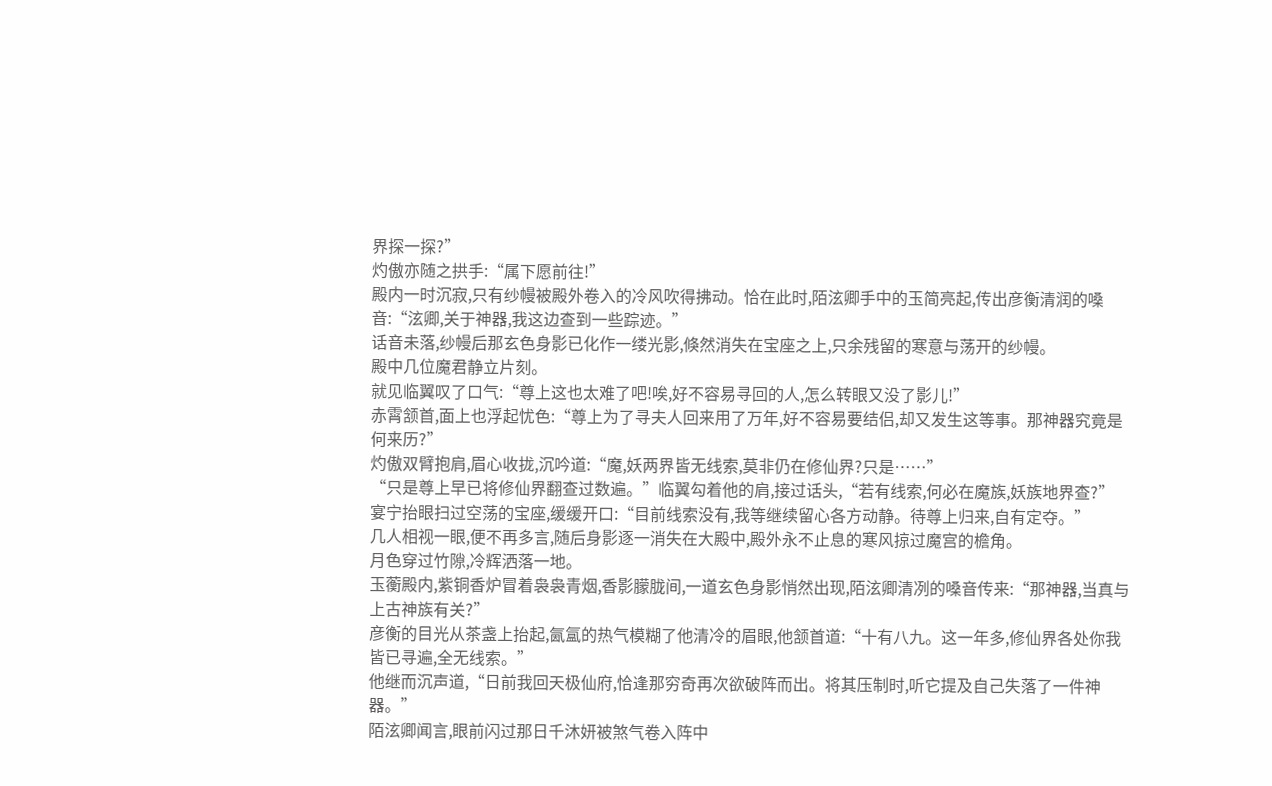界探一探?”
灼傲亦随之拱手:“属下愿前往!”
殿内一时沉寂,只有纱幔被殿外卷入的冷风吹得拂动。恰在此时,陌泫卿手中的玉简亮起,传出彦衡清润的嗓音:“泫卿,关于神器,我这边查到一些踪迹。”
话音未落,纱幔后那玄色身影已化作一缕光影,倏然消失在宝座之上,只余残留的寒意与荡开的纱幔。
殿中几位魔君静立片刻。
就见临翼叹了口气:“尊上这也太难了吧!唉,好不容易寻回的人,怎么转眼又没了影儿!”
赤霄颔首,面上也浮起忧色:“尊上为了寻夫人回来用了万年,好不容易要结侣,却又发生这等事。那神器究竟是何来历?”
灼傲双臂抱肩,眉心收拢,沉吟道:“魔,妖两界皆无线索,莫非仍在修仙界?只是……”
“只是尊上早已将修仙界翻查过数遍。”临翼勾着他的肩,接过话头,“若有线索,何必在魔族,妖族地界查?”
宴宁抬眼扫过空荡的宝座,缓缓开口:“目前线索没有,我等继续留心各方动静。待尊上归来,自有定夺。”
几人相视一眼,便不再多言,随后身影逐一消失在大殿中,殿外永不止息的寒风掠过魔宫的檐角。
月色穿过竹隙,冷辉洒落一地。
玉蘅殿内,紫铜香炉冒着袅袅青烟,香影朦胧间,一道玄色身影悄然出现,陌泫卿清冽的嗓音传来:“那神器,当真与上古神族有关?”
彦衡的目光从茶盏上抬起,氤氲的热气模糊了他清冷的眉眼,他颔首道:“十有八九。这一年多,修仙界各处你我皆已寻遍,全无线索。”
他继而沉声道,“日前我回天极仙府,恰逢那穷奇再次欲破阵而出。将其压制时,听它提及自己失落了一件神器。”
陌泫卿闻言,眼前闪过那日千沐妍被煞气卷入阵中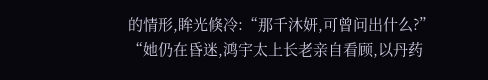的情形,眸光倏冷:“那千沐妍,可曾问出什么?”
“她仍在昏迷,鸿宇太上长老亲自看顾,以丹药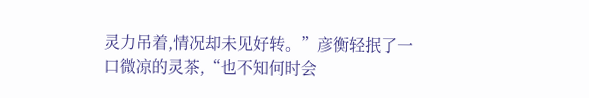灵力吊着,情况却未见好转。”彦衡轻抿了一口微凉的灵茶,“也不知何时会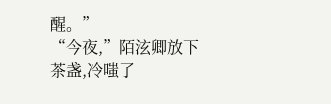醒。”
“今夜,”陌泫卿放下茶盏,冷嗤了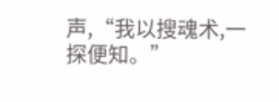声,“我以搜魂术,一探便知。”